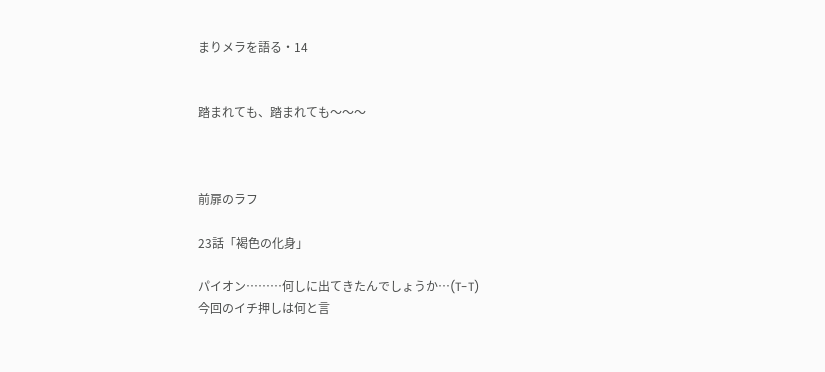まりメラを語る・14


踏まれても、踏まれても〜〜〜



前扉のラフ

23話「褐色の化身」

パイオン………何しに出てきたんでしょうか…(T-T)
今回のイチ押しは何と言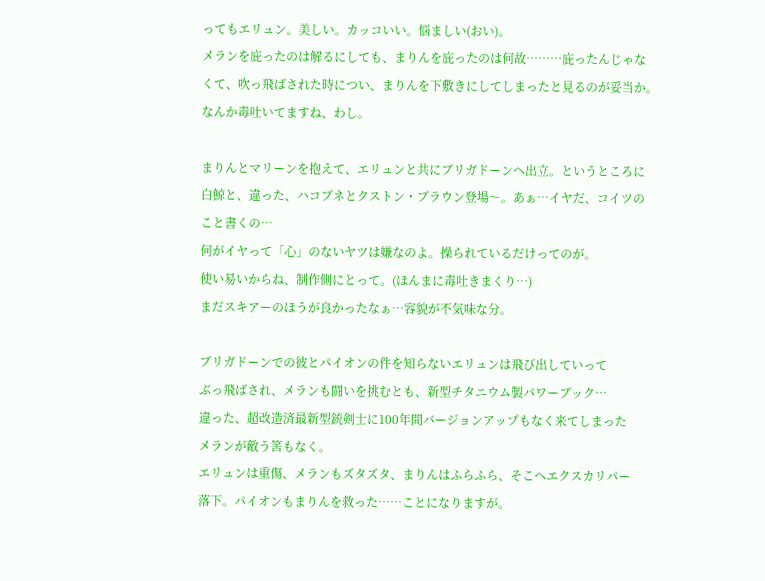ってもエリュン。美しい。カッコいい。悩ましい(おい)。
メランを庇ったのは解るにしても、まりんを庇ったのは何故………庇ったんじゃな
くて、吹っ飛ばされた時につい、まりんを下敷きにしてしまったと見るのが妥当か。
なんか毒吐いてますね、わし。

まりんとマリーンを抱えて、エリュンと共にブリガドーンへ出立。というところに
白鯨と、違った、ハコブネとクストン・ブラウン登場〜。あぁ…イヤだ、コイツの
こと書くの…
何がイヤって「心」のないヤツは嫌なのよ。操られているだけってのが。
使い易いからね、制作側にとって。(ほんまに毒吐きまくり…)
まだスキアーのほうが良かったなぁ…容貌が不気味な分。

ブリガドーンでの彼とパイオンの件を知らないエリュンは飛び出していって
ぶっ飛ばされ、メランも闘いを挑むとも、新型チタニウム製パワーブック…
違った、超改造済最新型銃剣士に100年間バージョンアップもなく来てしまった
メランが敵う筈もなく。
エリュンは重傷、メランもズタズタ、まりんはふらふら、そこへエクスカリパー
落下。パイオンもまりんを救った……ことになりますが。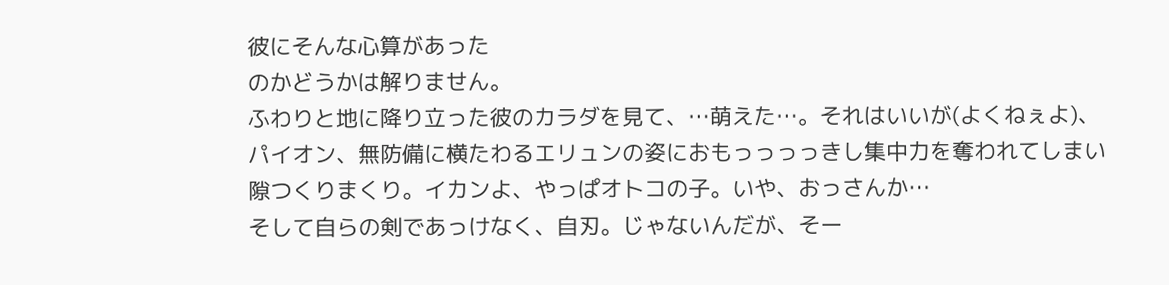彼にそんな心算があった
のかどうかは解りません。
ふわりと地に降り立った彼のカラダを見て、…萌えた…。それはいいが(よくねぇよ)、
パイオン、無防備に横たわるエリュンの姿におもっっっっきし集中力を奪われてしまい
隙つくりまくり。イカンよ、やっぱオトコの子。いや、おっさんか…
そして自らの剣であっけなく、自刃。じゃないんだが、そー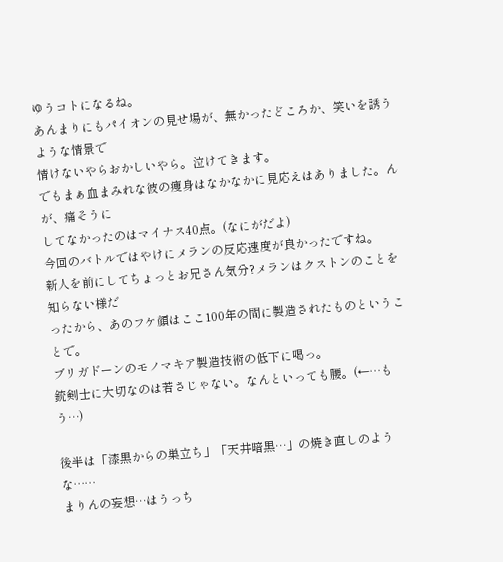ゆうコトになるね。
あんまりにもパイオンの見せ場が、無かったどころか、笑いを誘うような情景で
情けないやらおかしいやら。泣けてきます。
でもまぁ血まみれな彼の痩身はなかなかに見応えはありました。んが、痛そうに
してなかったのはマイナス40点。(なにがだよ)
今回のバトルではやけにメランの反応速度が良かったですね。
新人を前にしてちょっとお兄さん気分?メランはクストンのことを知らない様だ
ったから、あのフケ顔はここ100年の間に製造されたものということで。
ブリガドーンのモノマキア製造技術の低下に喝っ。
銃剣士に大切なのは若さじゃない。なんといっても腰。(←…もう…)

後半は「漆黒からの巣立ち」「天井暗黒…」の焼き直しのような……
まりんの妄想…はうっち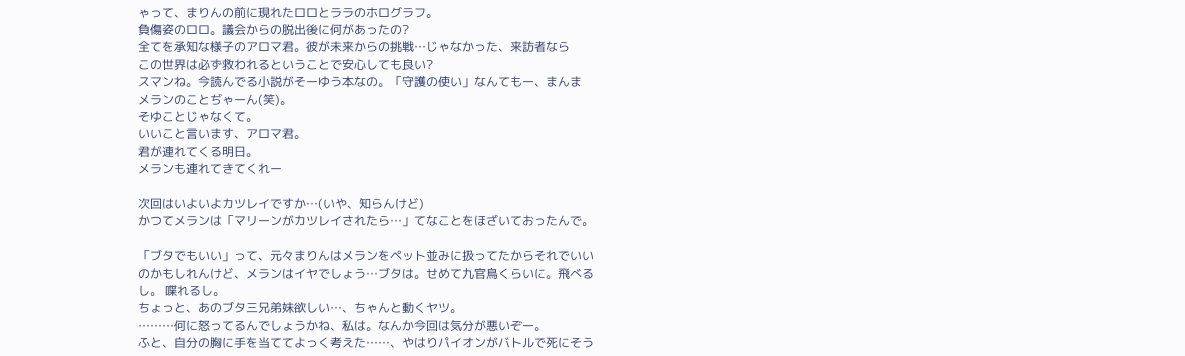ゃって、まりんの前に現れたロロとララのホログラフ。
負傷姿のロロ。議会からの脱出後に何があったの?
全てを承知な様子のアロマ君。彼が未来からの挑戦…じゃなかった、来訪者なら
この世界は必ず救われるということで安心しても良い?
スマンね。今読んでる小説がそーゆう本なの。「守護の使い」なんてもー、まんま
メランのことぢゃーん(笑)。
そゆことじゃなくて。
いいこと言います、アロマ君。
君が連れてくる明日。
メランも連れてきてくれー

次回はいよいよカツレイですか…(いや、知らんけど)
かつてメランは「マリーンがカツレイされたら…」てなことをほざいておったんで。

「ブタでもいい」って、元々まりんはメランをペット並みに扱ってたからそれでいい
のかもしれんけど、メランはイヤでしょう…ブタは。せめて九官鳥くらいに。飛べる
し。 喋れるし。
ちょっと、あのブタ三兄弟妹欲しい…、ちゃんと動くヤツ。
………何に怒ってるんでしょうかね、私は。なんか今回は気分が悪いぞー。
ふと、自分の胸に手を当ててよっく考えた……、やはりパイオンがバトルで死にそう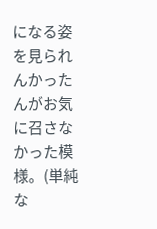になる姿を見られんかったんがお気に召さなかった模様。(単純な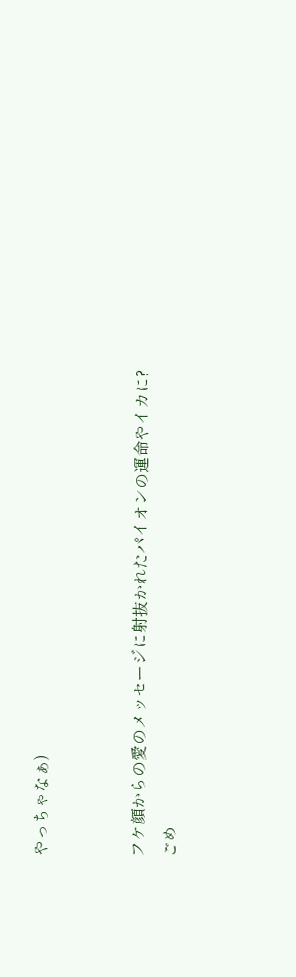やっちゃなぁ)


フケ顔からの愛のメッセージに射抜かれたパイオンの運命やイカに?
ごめ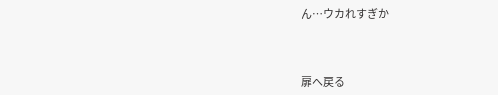ん…ウカれすぎか



扉へ戻る